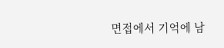면접에서 기억에 남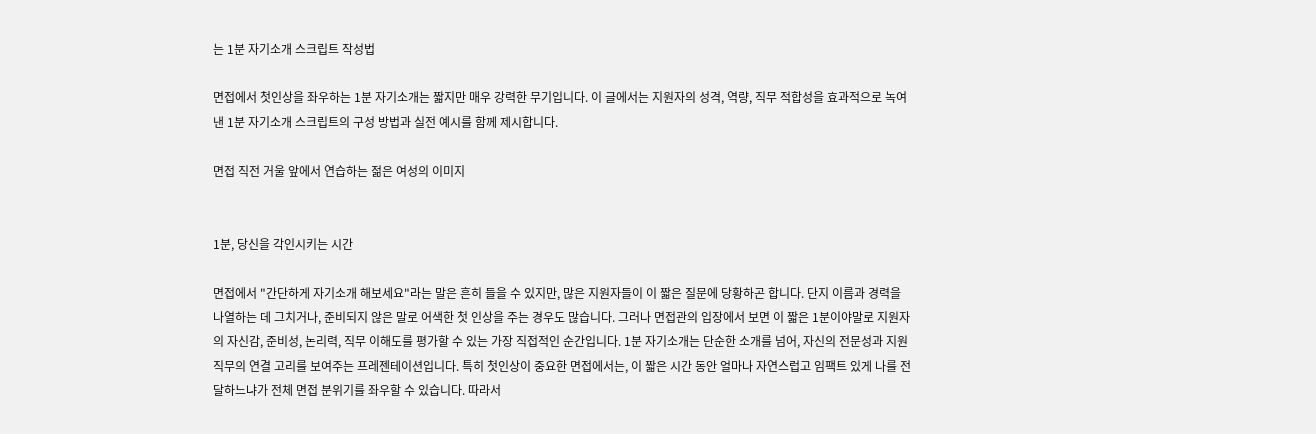는 1분 자기소개 스크립트 작성법

면접에서 첫인상을 좌우하는 1분 자기소개는 짧지만 매우 강력한 무기입니다. 이 글에서는 지원자의 성격, 역량, 직무 적합성을 효과적으로 녹여낸 1분 자기소개 스크립트의 구성 방법과 실전 예시를 함께 제시합니다.

면접 직전 거울 앞에서 연습하는 젊은 여성의 이미지


1분, 당신을 각인시키는 시간

면접에서 "간단하게 자기소개 해보세요"라는 말은 흔히 들을 수 있지만, 많은 지원자들이 이 짧은 질문에 당황하곤 합니다. 단지 이름과 경력을 나열하는 데 그치거나, 준비되지 않은 말로 어색한 첫 인상을 주는 경우도 많습니다. 그러나 면접관의 입장에서 보면 이 짧은 1분이야말로 지원자의 자신감, 준비성, 논리력, 직무 이해도를 평가할 수 있는 가장 직접적인 순간입니다. 1분 자기소개는 단순한 소개를 넘어, 자신의 전문성과 지원 직무의 연결 고리를 보여주는 프레젠테이션입니다. 특히 첫인상이 중요한 면접에서는, 이 짧은 시간 동안 얼마나 자연스럽고 임팩트 있게 나를 전달하느냐가 전체 면접 분위기를 좌우할 수 있습니다. 따라서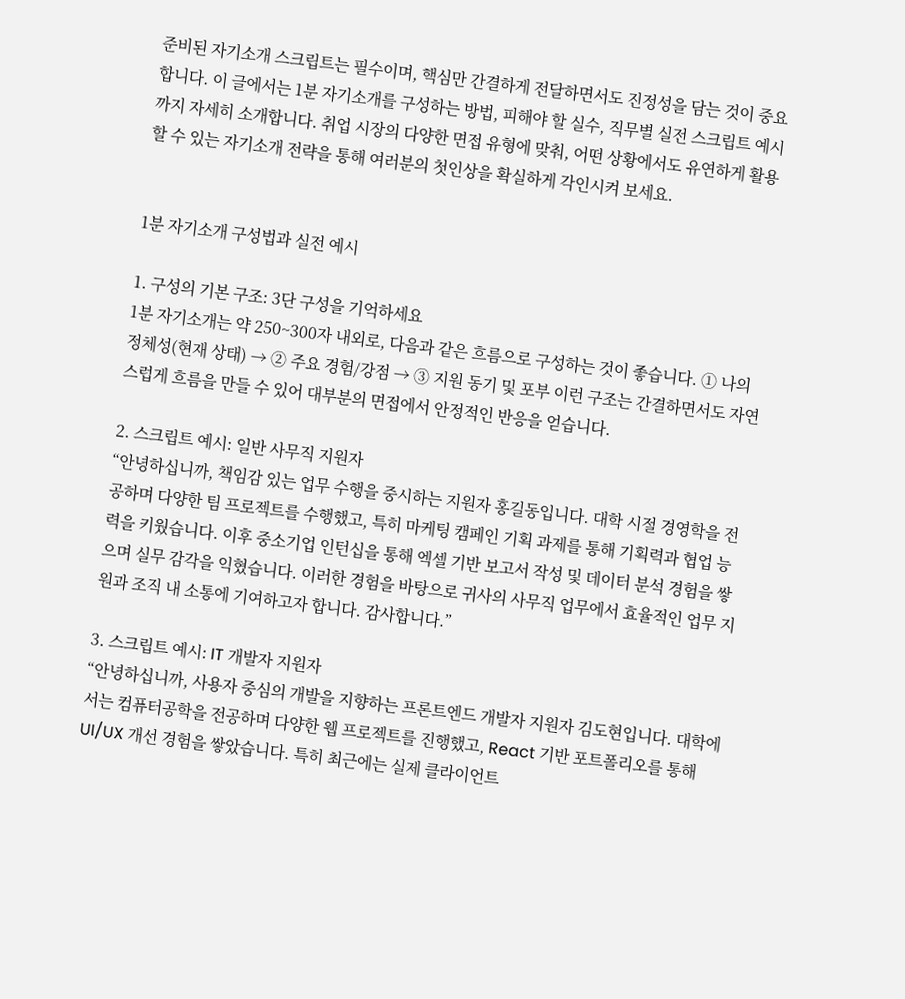준비된 자기소개 스크립트는 필수이며, 핵심만 간결하게 전달하면서도 진정성을 담는 것이 중요합니다. 이 글에서는 1분 자기소개를 구성하는 방법, 피해야 할 실수, 직무별 실전 스크립트 예시까지 자세히 소개합니다. 취업 시장의 다양한 면접 유형에 맞춰, 어떤 상황에서도 유연하게 활용할 수 있는 자기소개 전략을 통해 여러분의 첫인상을 확실하게 각인시켜 보세요.


1분 자기소개 구성법과 실전 예시

1. 구성의 기본 구조: 3단 구성을 기억하세요
1분 자기소개는 약 250~300자 내외로, 다음과 같은 흐름으로 구성하는 것이 좋습니다. ① 나의 정체성(현재 상태) → ② 주요 경험/강점 → ③ 지원 동기 및 포부 이런 구조는 간결하면서도 자연스럽게 흐름을 만들 수 있어 대부분의 면접에서 안정적인 반응을 얻습니다.

2. 스크립트 예시: 일반 사무직 지원자
“안녕하십니까, 책임감 있는 업무 수행을 중시하는 지원자 홍길동입니다. 대학 시절 경영학을 전공하며 다양한 팀 프로젝트를 수행했고, 특히 마케팅 캠페인 기획 과제를 통해 기획력과 협업 능력을 키웠습니다. 이후 중소기업 인턴십을 통해 엑셀 기반 보고서 작성 및 데이터 분석 경험을 쌓으며 실무 감각을 익혔습니다. 이러한 경험을 바탕으로 귀사의 사무직 업무에서 효율적인 업무 지원과 조직 내 소통에 기여하고자 합니다. 감사합니다.”

3. 스크립트 예시: IT 개발자 지원자
“안녕하십니까, 사용자 중심의 개발을 지향하는 프론트엔드 개발자 지원자 김도현입니다. 대학에서는 컴퓨터공학을 전공하며 다양한 웹 프로젝트를 진행했고, React 기반 포트폴리오를 통해 UI/UX 개선 경험을 쌓았습니다. 특히 최근에는 실제 클라이언트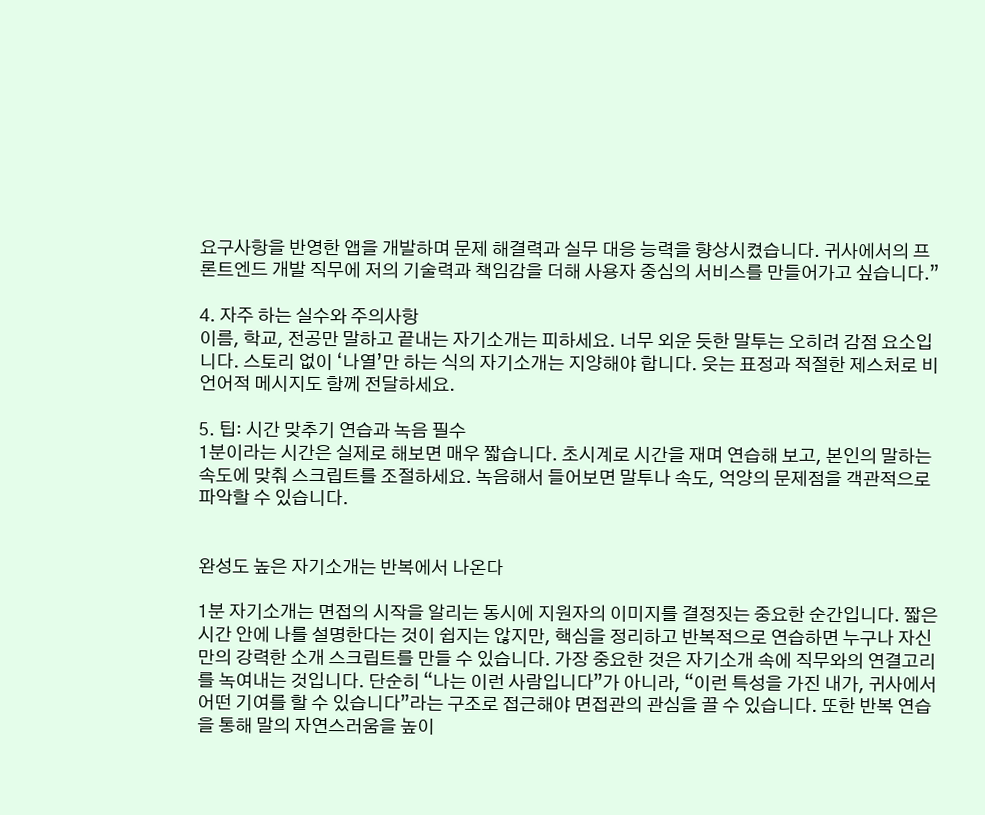요구사항을 반영한 앱을 개발하며 문제 해결력과 실무 대응 능력을 향상시켰습니다. 귀사에서의 프론트엔드 개발 직무에 저의 기술력과 책임감을 더해 사용자 중심의 서비스를 만들어가고 싶습니다.”

4. 자주 하는 실수와 주의사항
이름, 학교, 전공만 말하고 끝내는 자기소개는 피하세요. 너무 외운 듯한 말투는 오히려 감점 요소입니다. 스토리 없이 ‘나열’만 하는 식의 자기소개는 지양해야 합니다. 웃는 표정과 적절한 제스처로 비언어적 메시지도 함께 전달하세요.

5. 팁: 시간 맞추기 연습과 녹음 필수
1분이라는 시간은 실제로 해보면 매우 짧습니다. 초시계로 시간을 재며 연습해 보고, 본인의 말하는 속도에 맞춰 스크립트를 조절하세요. 녹음해서 들어보면 말투나 속도, 억양의 문제점을 객관적으로 파악할 수 있습니다.


완성도 높은 자기소개는 반복에서 나온다

1분 자기소개는 면접의 시작을 알리는 동시에 지원자의 이미지를 결정짓는 중요한 순간입니다. 짧은 시간 안에 나를 설명한다는 것이 쉽지는 않지만, 핵심을 정리하고 반복적으로 연습하면 누구나 자신만의 강력한 소개 스크립트를 만들 수 있습니다. 가장 중요한 것은 자기소개 속에 직무와의 연결고리를 녹여내는 것입니다. 단순히 “나는 이런 사람입니다”가 아니라, “이런 특성을 가진 내가, 귀사에서 어떤 기여를 할 수 있습니다”라는 구조로 접근해야 면접관의 관심을 끌 수 있습니다. 또한 반복 연습을 통해 말의 자연스러움을 높이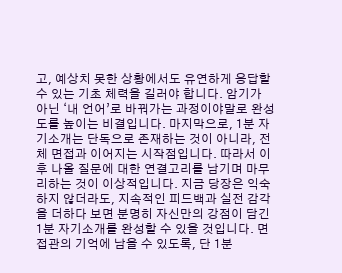고, 예상치 못한 상황에서도 유연하게 응답할 수 있는 기초 체력을 길러야 합니다. 암기가 아닌 ‘내 언어’로 바꿔가는 과정이야말로 완성도를 높이는 비결입니다. 마지막으로, 1분 자기소개는 단독으로 존재하는 것이 아니라, 전체 면접과 이어지는 시작점입니다. 따라서 이후 나올 질문에 대한 연결고리를 남기며 마무리하는 것이 이상적입니다. 지금 당장은 익숙하지 않더라도, 지속적인 피드백과 실전 감각을 더하다 보면 분명히 자신만의 강점이 담긴 1분 자기소개를 완성할 수 있을 것입니다. 면접관의 기억에 남을 수 있도록, 단 1분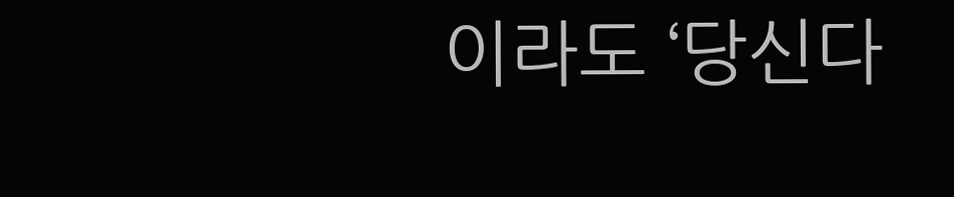이라도 ‘당신다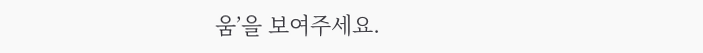움’을 보여주세요.